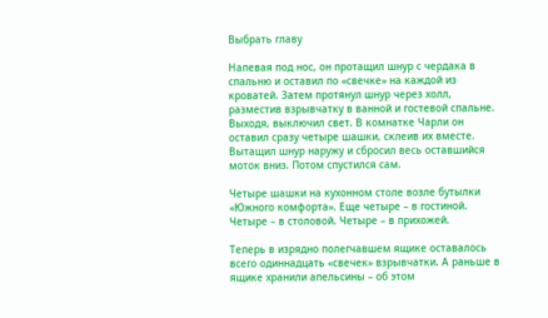Выбрать главу

Напевая под нос, он протащил шнур с чердака в спальню и оставил по «свечке» на каждой из кроватей. Затем протянул шнур через холл, разместив взрывчатку в ванной и гостевой спальне. Выходя, выключил свет. В комнатке Чарли он оставил сразу четыре шашки, склеив их вместе. Вытащил шнур наружу и сбросил весь оставшийся моток вниз. Потом спустился сам.

Четыре шашки на кухонном столе возле бутылки «Южного комфорта». Еще четыре – в гостиной. Четыре – в столовой. Четыре – в прихожей.

Теперь в изрядно полегчавшем ящике оставалось всего одиннадцать «свечек» взрывчатки. А раньше в ящике хранили апельсины – об этом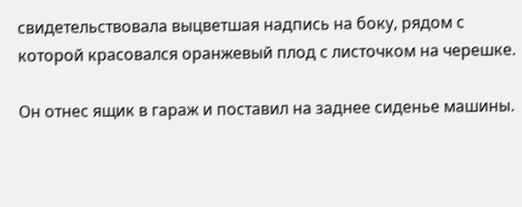свидетельствовала выцветшая надпись на боку, рядом с которой красовался оранжевый плод с листочком на черешке.

Он отнес ящик в гараж и поставил на заднее сиденье машины.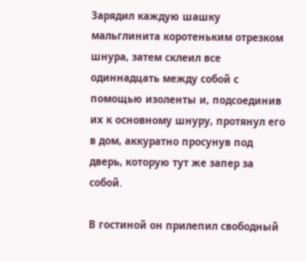Зарядил каждую шашку мальглинита коротеньким отрезком шнура, затем склеил все одиннадцать между собой с помощью изоленты и, подсоединив их к основному шнуру, протянул его в дом, аккуратно просунув под дверь, которую тут же запер за собой.

В гостиной он прилепил свободный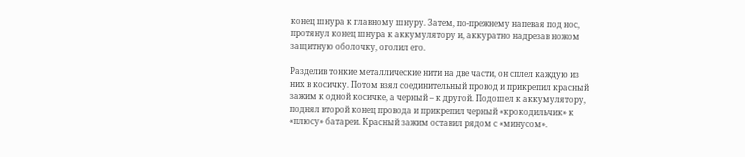конец шнура к главному шнуру. Затем, по-прежнему напевая под нос, протянул конец шнура к аккумулятору и, аккуратно надрезав ножом защитную оболочку, оголил его.

Разделив тонкие металлические нити на две части, он сплел каждую из них в косичку. Потом взял соединительный провод и прикрепил красный зажим к одной косичке, а черный – к другой. Подошел к аккумулятору, поднял второй конец провода и прикрепил черный «крокодильчик» к «плюсу» батареи. Красный зажим оставил рядом с «минусом».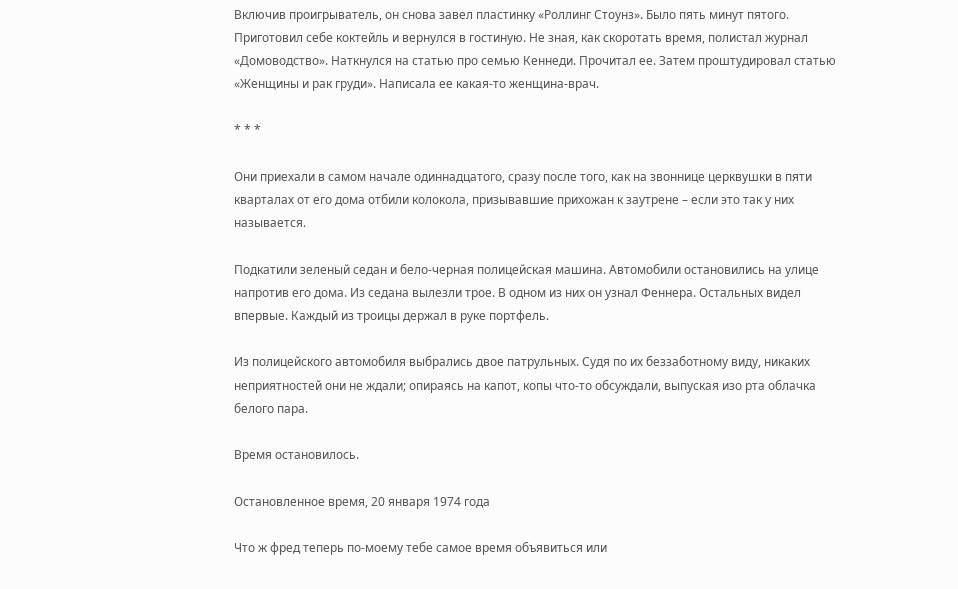Включив проигрыватель, он снова завел пластинку «Роллинг Стоунз». Было пять минут пятого. Приготовил себе коктейль и вернулся в гостиную. Не зная, как скоротать время, полистал журнал «Домоводство». Наткнулся на статью про семью Кеннеди. Прочитал ее. Затем проштудировал статью «Женщины и рак груди». Написала ее какая-то женщина-врач.

* * *

Они приехали в самом начале одиннадцатого, сразу после того, как на звоннице церквушки в пяти кварталах от его дома отбили колокола, призывавшие прихожан к заутрене – если это так у них называется.

Подкатили зеленый седан и бело-черная полицейская машина. Автомобили остановились на улице напротив его дома. Из седана вылезли трое. В одном из них он узнал Феннера. Остальных видел впервые. Каждый из троицы держал в руке портфель.

Из полицейского автомобиля выбрались двое патрульных. Судя по их беззаботному виду, никаких неприятностей они не ждали; опираясь на капот, копы что-то обсуждали, выпуская изо рта облачка белого пара.

Время остановилось.

Остановленное время, 20 января 1974 года

Что ж фред теперь по-моему тебе самое время объявиться или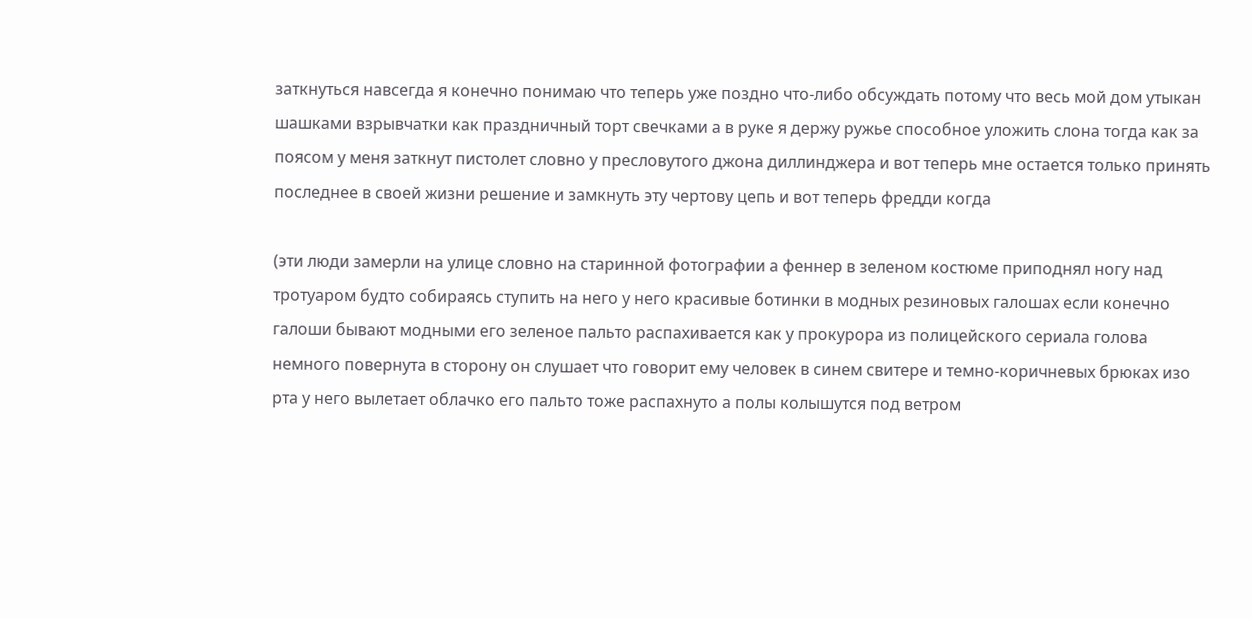заткнуться навсегда я конечно понимаю что теперь уже поздно что-либо обсуждать потому что весь мой дом утыкан шашками взрывчатки как праздничный торт свечками а в руке я держу ружье способное уложить слона тогда как за поясом у меня заткнут пистолет словно у пресловутого джона диллинджера и вот теперь мне остается только принять последнее в своей жизни решение и замкнуть эту чертову цепь и вот теперь фредди когда

(эти люди замерли на улице словно на старинной фотографии а феннер в зеленом костюме приподнял ногу над тротуаром будто собираясь ступить на него у него красивые ботинки в модных резиновых галошах если конечно галоши бывают модными его зеленое пальто распахивается как у прокурора из полицейского сериала голова немного повернута в сторону он слушает что говорит ему человек в синем свитере и темно-коричневых брюках изо рта у него вылетает облачко его пальто тоже распахнуто а полы колышутся под ветром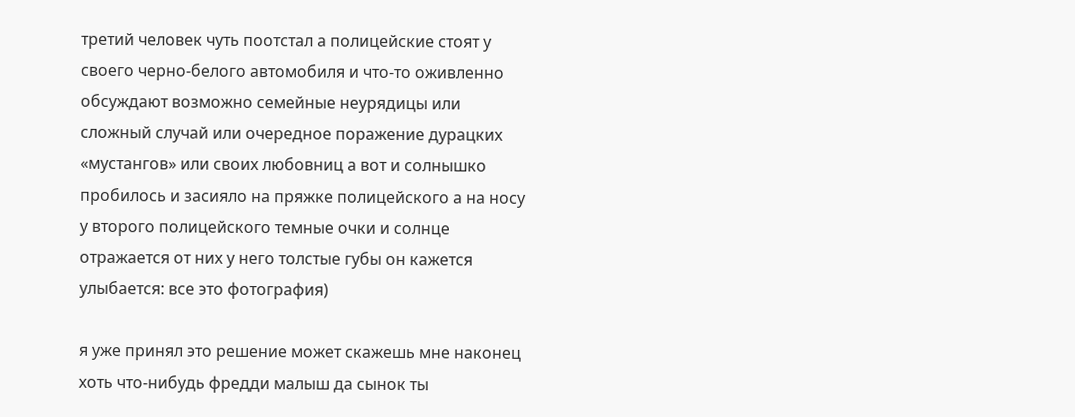третий человек чуть поотстал а полицейские стоят у своего черно-белого автомобиля и что-то оживленно обсуждают возможно семейные неурядицы или сложный случай или очередное поражение дурацких «мустангов» или своих любовниц а вот и солнышко пробилось и засияло на пряжке полицейского а на носу у второго полицейского темные очки и солнце отражается от них у него толстые губы он кажется улыбается: все это фотография)

я уже принял это решение может скажешь мне наконец хоть что-нибудь фредди малыш да сынок ты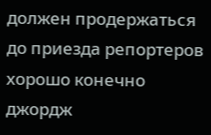должен продержаться до приезда репортеров хорошо конечно джордж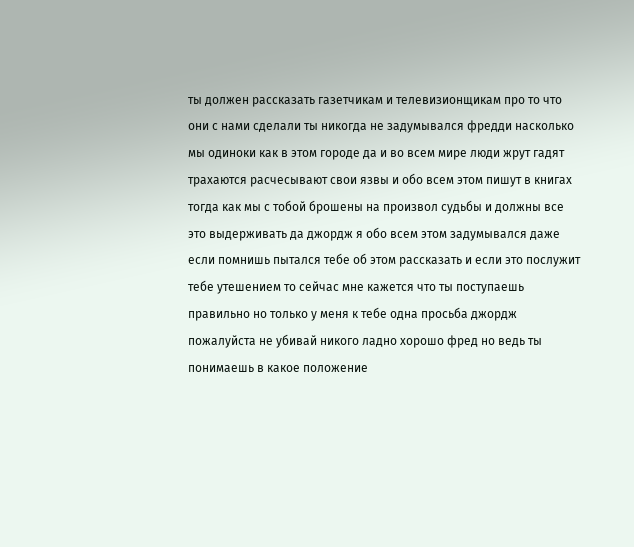ты должен рассказать газетчикам и телевизионщикам про то что они с нами сделали ты никогда не задумывался фредди насколько мы одиноки как в этом городе да и во всем мире люди жрут гадят трахаются расчесывают свои язвы и обо всем этом пишут в книгах тогда как мы с тобой брошены на произвол судьбы и должны все это выдерживать да джордж я обо всем этом задумывался даже если помнишь пытался тебе об этом рассказать и если это послужит тебе утешением то сейчас мне кажется что ты поступаешь правильно но только у меня к тебе одна просьба джордж пожалуйста не убивай никого ладно хорошо фред но ведь ты понимаешь в какое положение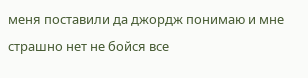меня поставили да джордж понимаю и мне страшно нет не бойся все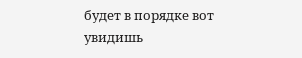будет в порядке вот увидишь